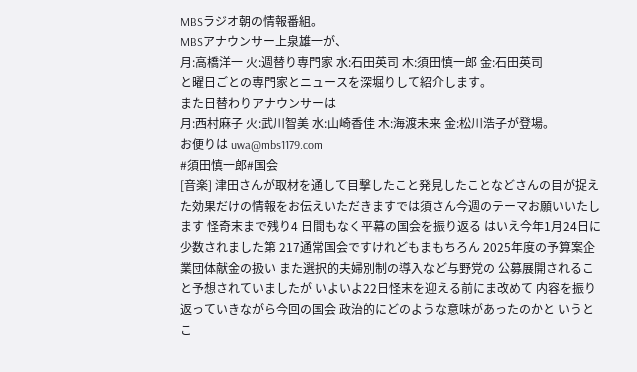MBSラジオ朝の情報番組。
MBSアナウンサー上泉雄一が、
月:高橋洋一 火:週替り専門家 水:石田英司 木:須田慎一郎 金:石田英司
と曜日ごとの専門家とニュースを深堀りして紹介します。
また日替わりアナウンサーは
月:西村麻子 火:武川智美 水:山崎香佳 木:海渡未来 金:松川浩子が登場。
お便りは uwa@mbs1179.com
#須田慎一郎#国会
[音楽] 津田さんが取材を通して目撃したこと発見したことなどさんの目が捉えた効果だけの情報をお伝えいただきますでは須さん今週のテーマお願いいたします 怪奇末まで残り4 日間もなく平幕の国会を振り返る はいえ今年1月24日に少数されました第 217通常国会ですけれどもまもちろん 2025年度の予算案企業団体献金の扱い また選択的夫婦別制の導入など与野党の 公募展開されること予想されていましたが いよいよ22日怪末を迎える前にま改めて 内容を振り返っていきながら今回の国会 政治的にどのような意味があったのかと いうとこ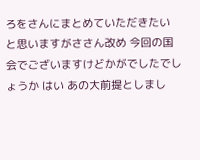ろをさんにまとめていただきたい と思いますがささん改め 今回の国会でございますけどかがでしたでしょうか はい あの大前提としまし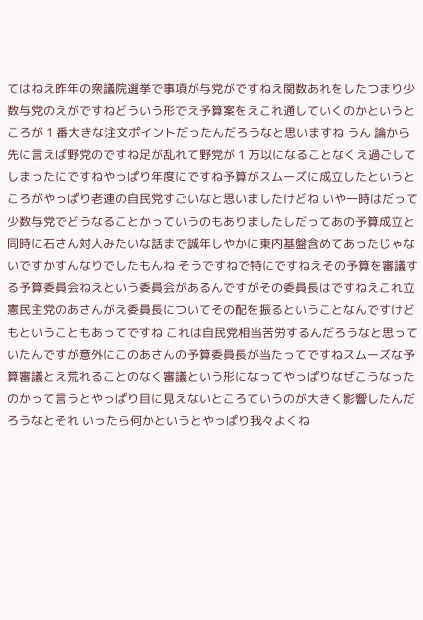てはねえ昨年の衆議院選挙で事項が与党がですねえ関数あれをしたつまり少数与党のえがですねどういう形でえ予算案をえこれ通していくのかというところが 1 番大きな注文ポイントだったんだろうなと思いますね うん 論から先に言えば野党のですね足が乱れて野党が 1 万以になることなくえ過ごしてしまったにですねやっぱり年度にですね予算がスムーズに成立したというところがやっぱり老連の自民党すごいなと思いましたけどね いや一時はだって少数与党でどうなることかっていうのもありましたしだってあの予算成立と同時に石さん対人みたいな話まで誠年しやかに東内基盤含めてあったじゃないですかすんなりでしたもんね そうですねで特にですねえその予算を審議する予算委員会ねえという委員会があるんですがその委員長はですねえこれ立憲民主党のあさんがえ委員長についてその配を振るということなんですけどもということもあってですね これは自民党相当苦労するんだろうなと思っていたんですが意外にこのあさんの予算委員長が当たってですねスムーズな予算審議とえ荒れることのなく審議という形になってやっぱりなぜこうなったのかって言うとやっぱり目に見えないところていうのが大きく影響したんだろうなとそれ いったら何かというとやっぱり我々よくね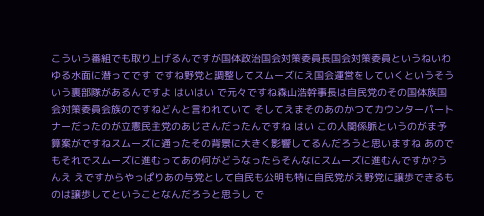こういう番組でも取り上げるんですが国体政治国会対策委員長国会対策委員というねいわゆる水面に潜ってです ですね野党と調整してスムーズにえ国会運営をしていくというそういう裏部隊があるんですよ はいはい で元々ですね森山浩幹事長は自民党のその国体族国会対策委員会族のですねどんと言われていて そしてえまそのあのかつてカウンターパートナーだったのが立憲民主党のあじさんだったんですね はい この人関係脈というのがま予算案がですねスムーズに通ったその背景に大きく影響してるんだろうと思いますね あのでもそれでスムーズに進むってあの何がどうなったらそんなにスムーズに進むんですか?うんえ えですからやっぱりあの与党として自民も公明も特に自民党がえ野党に譲歩できるものは譲歩してということなんだろうと思うし で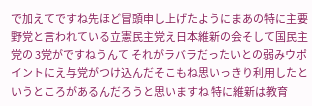で加えてですね先ほど冒頭申し上げたようにまあの特に主要野党と言われている立憲民主党え日本維新の会そして国民主党の 3党がですねうんて それがラバラだったいとの弱みウポイントにえ与党がつけ込んだそこもね思いっきり利用したというところがあるんだろうと思いますね 特に維新は教育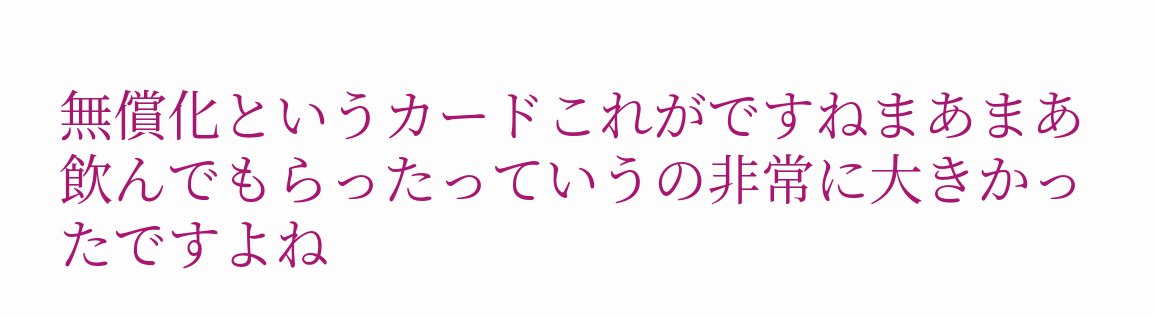無償化というカードこれがですねまあまあ飲んでもらったっていうの非常に大きかったですよね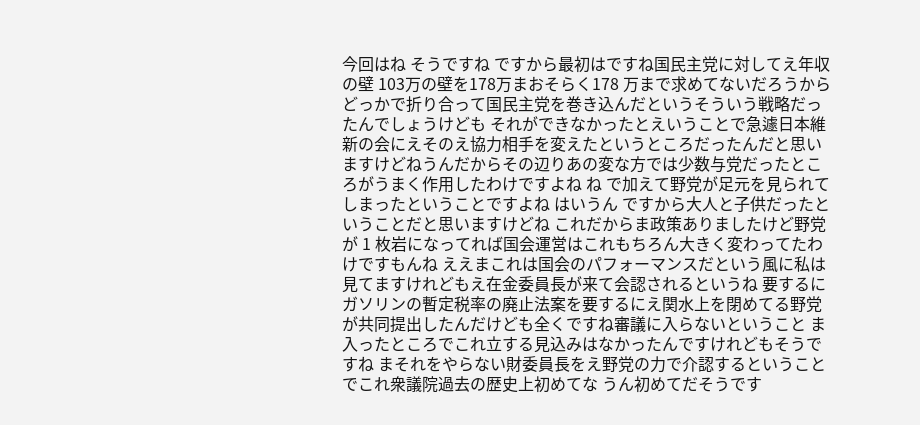今回はね そうですね ですから最初はですね国民主党に対してえ年収の壁 103万の壁を178万まおそらく178 万まで求めてないだろうからどっかで折り合って国民主党を巻き込んだというそういう戦略だったんでしょうけども それができなかったとえいうことで急遽日本維新の会にえそのえ協力相手を変えたというところだったんだと思いますけどねうんだからその辺りあの変な方では少数与党だったところがうまく作用したわけですよね ね で加えて野党が足元を見られてしまったということですよね はいうん ですから大人と子供だったということだと思いますけどね これだからま政策ありましたけど野党が 1 枚岩になってれば国会運営はこれもちろん大きく変わってたわけですもんね ええまこれは国会のパフォーマンスだという風に私は見てますけれどもえ在金委員長が来て会認されるというね 要するにガソリンの暫定税率の廃止法案を要するにえ関水上を閉めてる野党が共同提出したんだけども全くですね審議に入らないということ ま入ったところでこれ立する見込みはなかったんですけれどもそうですね まそれをやらない財委員長をえ野党の力で介認するということでこれ衆議院過去の歴史上初めてな うん初めてだそうです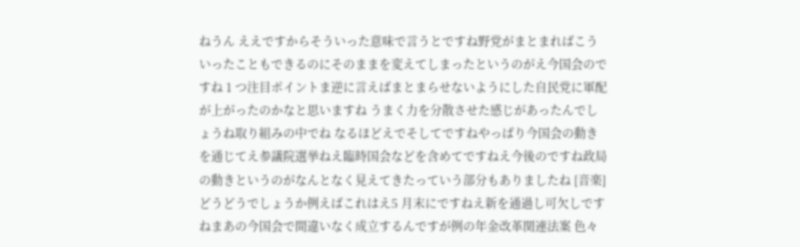ねうん ええですからそういった意味で言うとですね野党がまとまればこういったこともできるのにそのままを変えてしまったというのがえ今国会のですね 1 つ注目ポイントま逆に言えばまとまらせないようにした自民党に軍配が上がったのかなと思いますね うまく力を分散させた感じがあったんでしょうね取り組みの中でね なるほどえでそしてですねやっぱり今国会の動きを通じてえ参議院選挙ねえ臨時国会などを含めてですねえ今後のですね政局の動きというのがなんとなく見えてきたっていう部分もありましたね [音楽] どうどうでしょうか例えばこれはえ5 月末にですねえ新を通過し可欠しですねまあの今国会で間違いなく成立するんですが例の年金改革関連法案 色々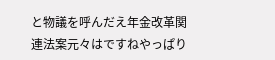と物議を呼んだえ年金改革関連法案元々はですねやっぱり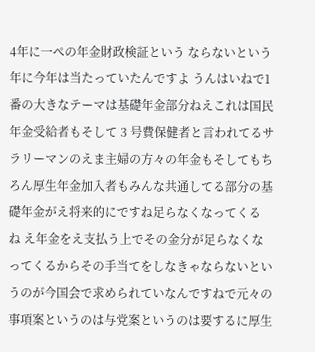4年に一ぺの年金財政検証という ならないという年に今年は当たっていたんですよ うんはいねで1 番の大きなテーマは基礎年金部分ねえこれは国民年金受給者もそして 3 号費保健者と言われてるサラリーマンのえま主婦の方々の年金もそしてもちろん厚生年金加入者もみんな共通してる部分の基礎年金がえ将来的にですね足らなくなってくる ね え年金をえ支払う上でその金分が足らなくなってくるからその手当てをしなきゃならないというのが今国会で求められていなんですねで元々の事項案というのは与党案というのは要するに厚生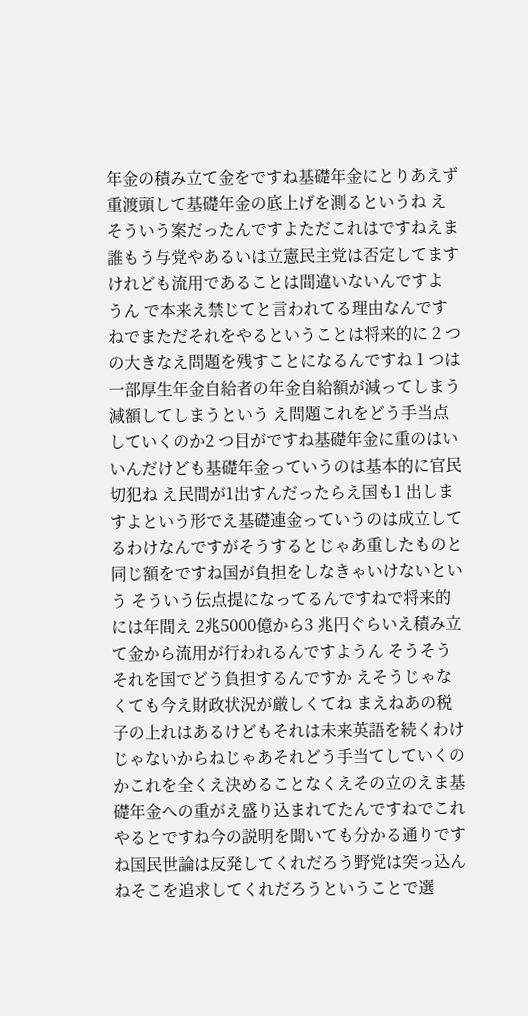年金の積み立て金をですね基礎年金にとりあえず重渡頭して基礎年金の底上げを測るというね えそういう案だったんですよただこれはですねえま誰もう与党やあるいは立憲民主党は否定してますけれども流用であることは間違いないんですよ うん で本来え禁じてと言われてる理由なんですねでまただそれをやるということは将来的に 2 つの大きなえ問題を残すことになるんですね 1 つは一部厚生年金自給者の年金自給額が減ってしまう減額してしまうという え問題これをどう手当点していくのか2 つ目がですね基礎年金に重のはいいんだけども基礎年金っていうのは基本的に官民切犯ね え民間が1出すんだったらえ国も1 出しますよという形でえ基礎連金っていうのは成立してるわけなんですがそうするとじゃあ重したものと同じ額をですね国が負担をしなきゃいけないという そういう伝点提になってるんですねで将来的には年間え 2兆5000億から3 兆円ぐらいえ積み立て金から流用が行われるんですようん そうそうそれを国でどう負担するんですか えそうじゃなくても今え財政状況が厳しくてね まえねあの税子の上れはあるけどもそれは未来英語を続くわけじゃないからねじゃあそれどう手当てしていくのかこれを全くえ決めることなくえその立のえま基礎年金への重がえ盛り込まれてたんですねでこれやるとですね今の説明を聞いても分かる通りですね国民世論は反発してくれだろう野党は突っ込んねそこを追求してくれだろうということで選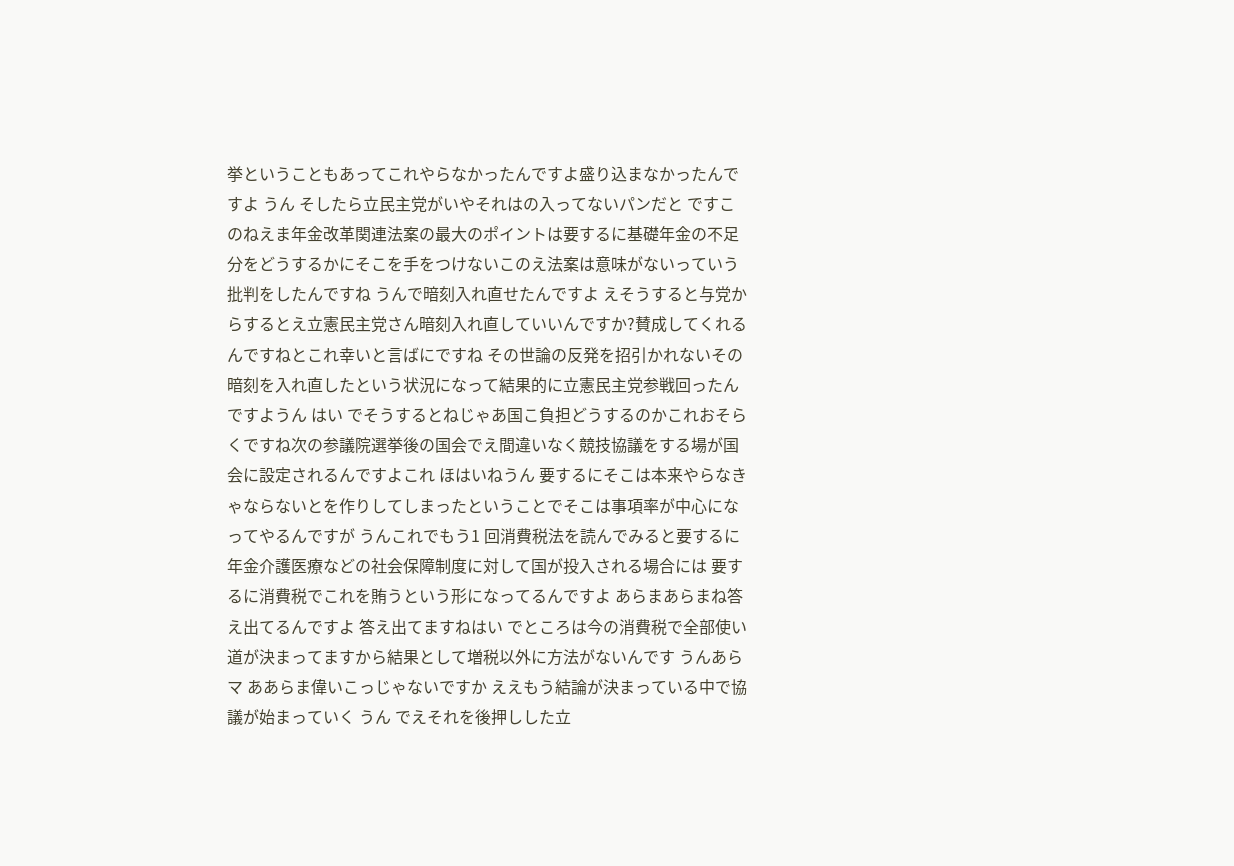挙ということもあってこれやらなかったんですよ盛り込まなかったんですよ うん そしたら立民主党がいやそれはの入ってないパンだと ですこのねえま年金改革関連法案の最大のポイントは要するに基礎年金の不足分をどうするかにそこを手をつけないこのえ法案は意味がないっていう批判をしたんですね うんで暗刻入れ直せたんですよ えそうすると与党からするとえ立憲民主党さん暗刻入れ直していいんですか?賛成してくれるんですねとこれ幸いと言ばにですね その世論の反発を招引かれないその暗刻を入れ直したという状況になって結果的に立憲民主党参戦回ったんですようん はい でそうするとねじゃあ国こ負担どうするのかこれおそらくですね次の参議院選挙後の国会でえ間違いなく競技協議をする場が国会に設定されるんですよこれ ほはいねうん 要するにそこは本来やらなきゃならないとを作りしてしまったということでそこは事項率が中心になってやるんですが うんこれでもう1 回消費税法を読んでみると要するに年金介護医療などの社会保障制度に対して国が投入される場合には 要するに消費税でこれを賄うという形になってるんですよ あらまあらまね答え出てるんですよ 答え出てますねはい でところは今の消費税で全部使い道が決まってますから結果として増税以外に方法がないんです うんあらマ ああらま偉いこっじゃないですか ええもう結論が決まっている中で協議が始まっていく うん でえそれを後押しした立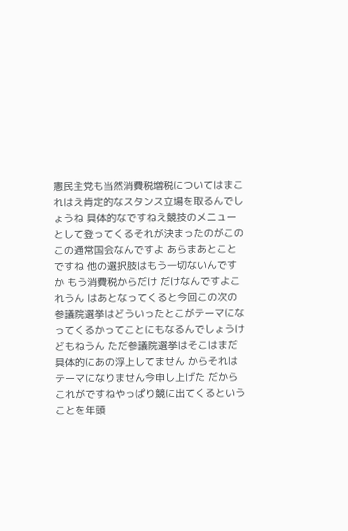憲民主党も当然消費税増税についてはまこれはえ肯定的なスタンス立場を取るんでしょうね 具体的なですねえ競技のメニューとして登ってくるそれが決まったのがこのこの通常国会なんですよ あらまあとことですね 他の選択肢はもう一切ないんですか もう消費税からだけ だけなんですよこれうん はあとなってくると今回この次の参議院選挙はどういったとこがテーマになってくるかってことにもなるんでしょうけどもねうん ただ参議院選挙はそこはまだ具体的にあの浮上してません からそれはテーマになりません今申し上げた だからこれがですねやっぱり競に出てくるということを年頭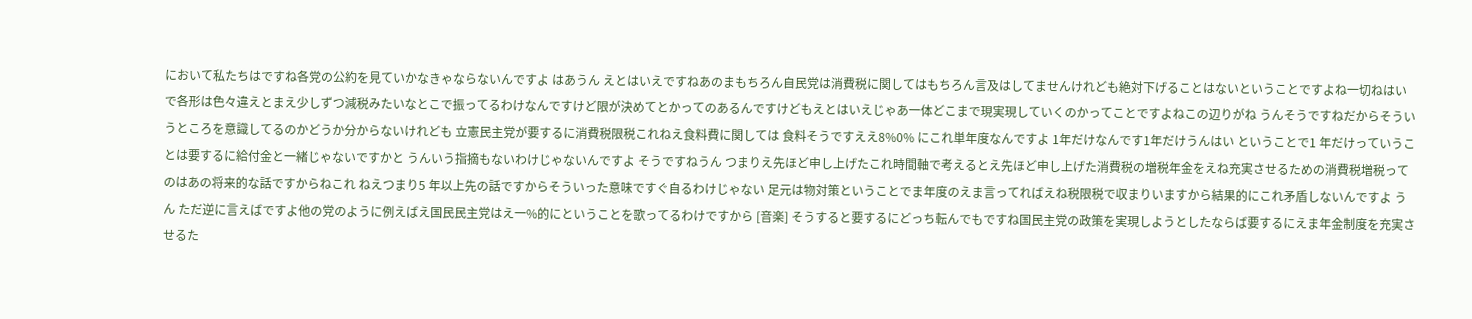において私たちはですね各党の公約を見ていかなきゃならないんですよ はあうん えとはいえですねあのまもちろん自民党は消費税に関してはもちろん言及はしてませんけれども絶対下げることはないということですよね一切ねはい で各形は色々違えとまえ少しずつ減税みたいなとこで振ってるわけなんですけど限が決めてとかってのあるんですけどもえとはいえじゃあ一体どこまで現実現していくのかってことですよねこの辺りがね うんそうですねだからそういうところを意識してるのかどうか分からないけれども 立憲民主党が要するに消費税限税これねえ食料費に関しては 食料そうですええ8%0% にこれ単年度なんですよ 1年だけなんです1年だけうんはい ということで1 年だけっていうことは要するに給付金と一緒じゃないですかと うんいう指摘もないわけじゃないんですよ そうですねうん つまりえ先ほど申し上げたこれ時間軸で考えるとえ先ほど申し上げた消費税の増税年金をえね充実させるための消費税増税ってのはあの将来的な話ですからねこれ ねえつまり5 年以上先の話ですからそういった意味ですぐ自るわけじゃない 足元は物対策ということでま年度のえま言ってればえね税限税で収まりいますから結果的にこれ矛盾しないんですよ うん ただ逆に言えばですよ他の党のように例えばえ国民民主党はえ一%的にということを歌ってるわけですから [音楽] そうすると要するにどっち転んでもですね国民主党の政策を実現しようとしたならば要するにえま年金制度を充実させるた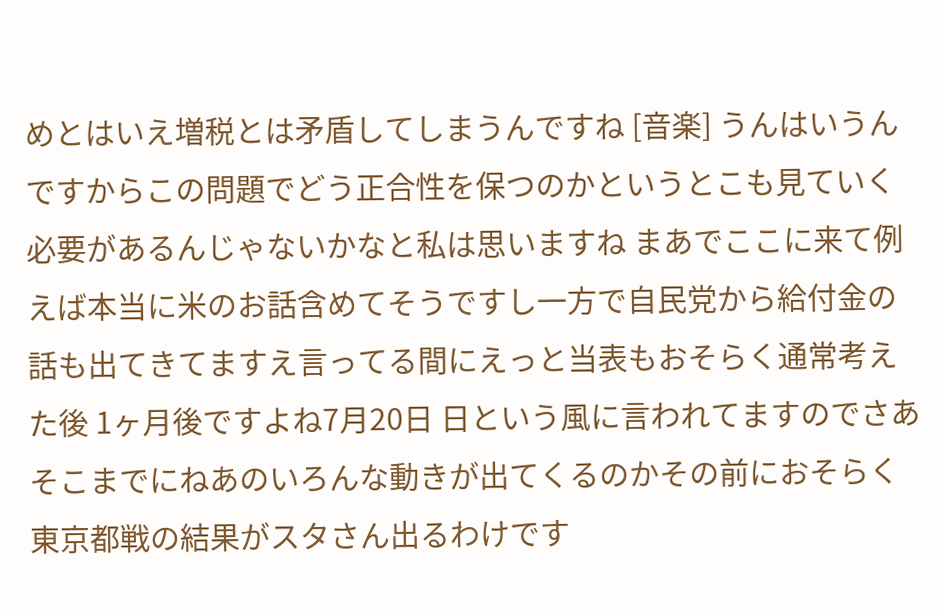めとはいえ増税とは矛盾してしまうんですね [音楽] うんはいうん ですからこの問題でどう正合性を保つのかというとこも見ていく必要があるんじゃないかなと私は思いますね まあでここに来て例えば本当に米のお話含めてそうですし一方で自民党から給付金の話も出てきてますえ言ってる間にえっと当表もおそらく通常考えた後 1ヶ月後ですよね7月20日 日という風に言われてますのでさあそこまでにねあのいろんな動きが出てくるのかその前におそらく東京都戦の結果がスタさん出るわけです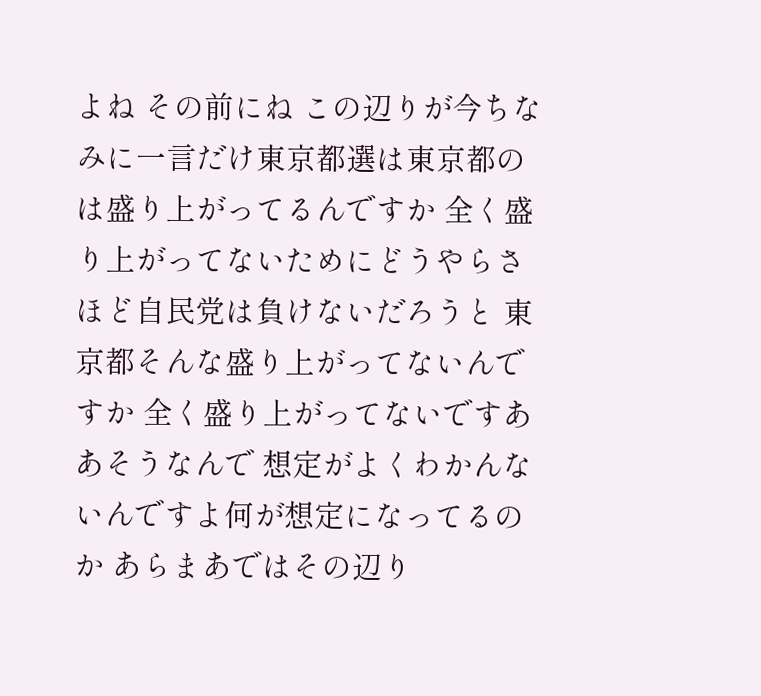よね その前にね この辺りが今ちなみに一言だけ東京都選は東京都のは盛り上がってるんですか 全く盛り上がってないためにどうやらさほど自民党は負けないだろうと 東京都そんな盛り上がってないんですか 全く盛り上がってないですああそうなんで 想定がよくわかんないんですよ何が想定になってるのか あらまあではその辺り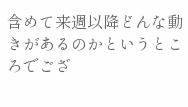含めて来週以降どんな動きがあるのかというところでござ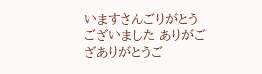いますさんごりがとうございました ありがござありがとうご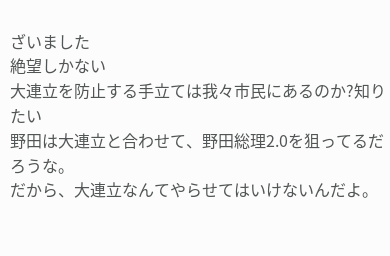ざいました
絶望しかない
大連立を防止する手立ては我々市民にあるのか?知りたい
野田は大連立と合わせて、野田総理2.0を狙ってるだろうな。
だから、大連立なんてやらせてはいけないんだよ。